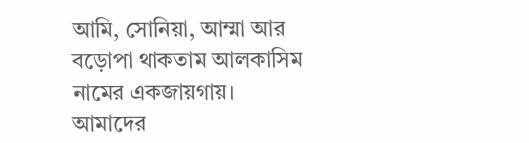আমি, সোনিয়া, আম্মা আর বড়োপা থাকতাম আলকাসিম নামের একজায়গায়। আমাদের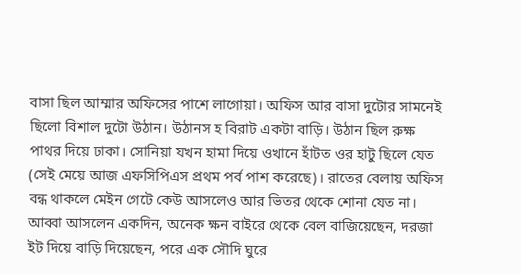বাসা ছিল আম্মার অফিসের পাশে লাগোয়া। অফিস আর বাসা দুটোর সামনেই ছিলো বিশাল দুটো উঠান। উঠানস হ বিরাট একটা বাড়ি। উঠান ছিল রুক্ষ পাথর দিয়ে ঢাকা। সোনিয়া যখন হামা দিয়ে ওখানে হাঁটত ওর হাটু ছিলে যেত (সেই মেয়ে আজ এফসিপিএস প্রথম পর্ব পাশ করেছে)। রাতের বেলায় অফিস বন্ধ থাকলে মেইন গেটে কেউ আসলেও আর ভিতর থেকে শোনা যেত না। আব্বা আসলেন একদিন, অনেক ক্ষন বাইরে থেকে বেল বাজিয়েছেন, দরজা ইট দিয়ে বাড়ি দিয়েছেন, পরে এক সৌদি ঘুরে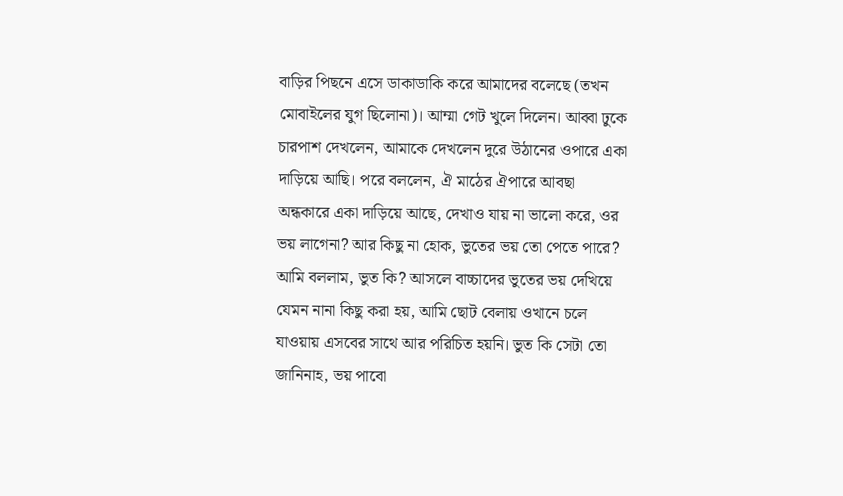বাড়ির পিছনে এসে ডাকাডাকি করে আমাদের বলেছে (তখন মোবাইলের যুগ ছিলোনা)। আম্মা গেট খুলে দিলেন। আব্বা ঢুকে চারপাশ দেখলেন, আমাকে দেখলেন দুরে উঠানের ওপারে একা দাড়িয়ে আছি। পরে বললেন, ঐ মাঠের ঐপারে আবছা অন্ধকারে একা দাড়িয়ে আছে, দেখাও যায় না ভালো করে, ওর ভয় লাগেনা? আর কিছু না হোক, ভুতের ভয় তো পেতে পারে?
আমি বললাম, ভুত কি? আসলে বাচ্চাদের ভুতের ভয় দেখিয়ে যেমন নানা কিছু করা হয়, আমি ছোট বেলায় ওখানে চলে যাওয়ায় এসবের সাথে আর পরিচিত হয়নি। ভুত কি সেটা তো জানিনাহ, ভয় পাবো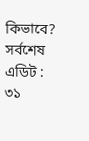কিভাবে?
সর্বশেষ এডিট : ৩১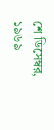শে ডিসেম্বর, ১৯৬৯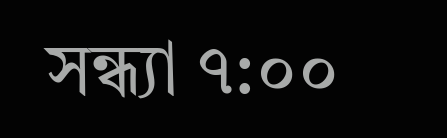সন্ধ্যা ৭:০০